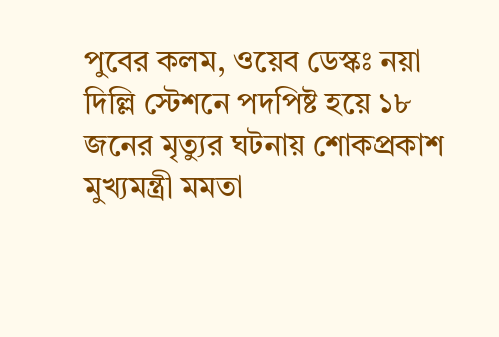পুবের কলম, ওয়েব ডেস্কঃ নয়া দিল্লি স্টেশনে পদপিষ্ট হয়ে ১৮ জনের মৃত্যুর ঘটনায় শোকপ্রকাশ মুখ্যমন্ত্রী মমতা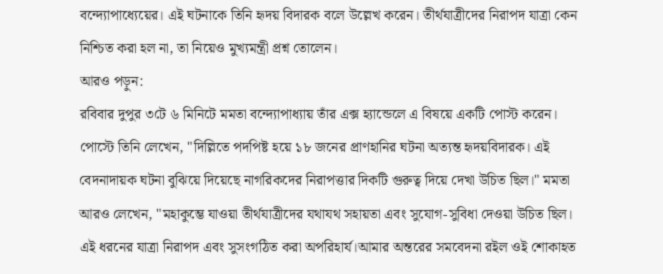বন্দ্যোপাধ্যেয়ের। এই ঘটনাকে তিনি হৃদয় বিদারক বলে উল্লেখ করেন। তীর্থযাত্রীদের নিরাপদ যাত্রা কেন নিশ্চিত করা হল না, তা নিয়েও মুখ্যমন্ত্রী প্রশ্ন তোলেন।
আরও পড়ুন:
রবিবার দুপুর ৩টে ৬ মিনিটে মমতা বন্দ্যোপাধ্যায় তাঁর এক্স হ্যান্ডেলে এ বিষয়ে একটি পোস্ট করেন। পোস্টে তিনি লেখেন, "দিল্লিতে পদপিষ্ট হয়ে ১৮ জনের প্রাণহানির ঘটনা অত্যন্ত হৃদয়বিদারক। এই বেদনাদায়ক ঘটনা বুঝিয়ে দিয়েছে নাগরিকদের নিরাপত্তার দিকটি গুরুত্ব দিয়ে দেখা উচিত ছিল।" মমতা আরও লেখেন, "মহাকুম্ভে যাওয়া তীর্থযাত্রীদের যথাযথ সহায়তা এবং সুযোগ-সুবিধা দেওয়া উচিত ছিল। এই ধরনের যাত্রা নিরাপদ এবং সুসংগঠিত করা অপরিহার্য।আমার অন্তরের সমবেদনা রইল ওই শোকাহত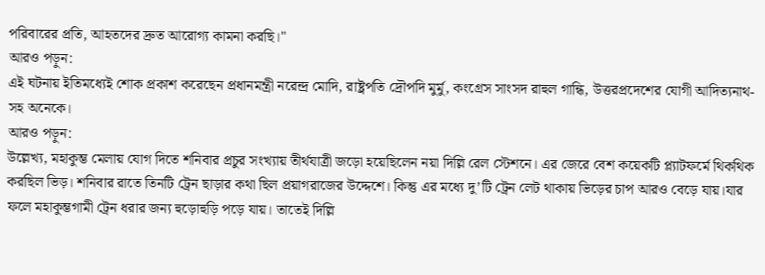পরিবারের প্রতি, আহতদের দ্রুত আরোগ্য কামনা করছি।"
আরও পড়ুন:
এই ঘটনায় ইতিমধ্যেই শোক প্রকাশ করেছেন প্রধানমন্ত্রী নরেন্দ্র মোদি, রাষ্ট্রপতি দ্রৌপদি মুর্মু, কংগ্রেস সাংসদ রাহুল গান্ধি, উত্তরপ্রদেশের যোগী আদিত্যনাথ-সহ অনেকে।
আরও পড়ুন:
উল্লেখ্য, মহাকুম্ভ মেলায় যোগ দিতে শনিবার প্রচুর সংখ্যায় তীর্থযাত্রী জড়ো হয়েছিলেন নয়া দিল্লি রেল স্টেশনে। এর জেরে বেশ কয়েকটি প্ল্যাটফর্মে থিকথিক করছিল ভিড়। শনিবার রাতে তিনটি ট্রেন ছাড়ার কথা ছিল প্রয়াগরাজের উদ্দেশে। কিন্তু এর মধ্যে দু’টি ট্রেন লেট থাকায় ভিড়ের চাপ আরও বেড়ে যায়।যার ফলে মহাকুম্ভগামী ট্রেন ধরার জন্য হুড়োহুড়ি পড়ে যায়। তাতেই দিল্লি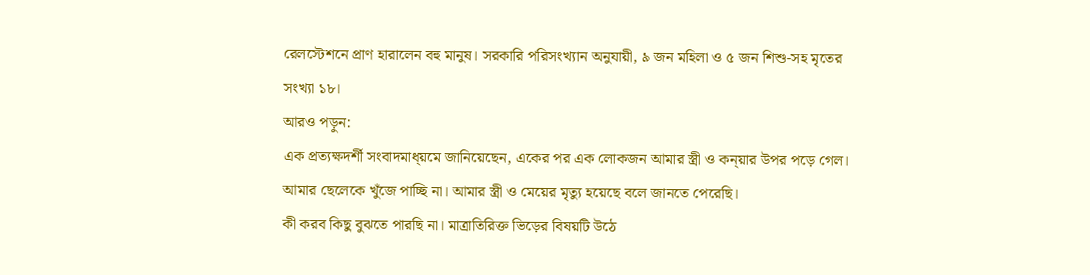রেলস্টেশনে প্রাণ হারালেন বহু মানুষ। সরকারি পরিসংখ্যান অনুযায়ী, ৯ জন মহিলা ও ৫ জন শিশু-সহ মৃতের সংখ্যা ১৮।
আরও পড়ুন:
এক প্রত্যক্ষদর্শী সংবাদমাধ্য়মে জানিয়েছেন, একের পর এক লোকজন আমার স্ত্রী ও কন্য়ার উপর পড়ে গেল। আমার ছেলেকে খুঁজে পাচ্ছি না। আমার স্ত্রী ও মেয়ের মৃত্যু হয়েছে বলে জানতে পেরেছি।
কী করব কিছু বুঝতে পারছি না। মাত্রাতিরিক্ত ভিড়ের বিষয়টি উঠে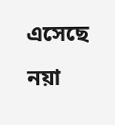এসেছে নয়া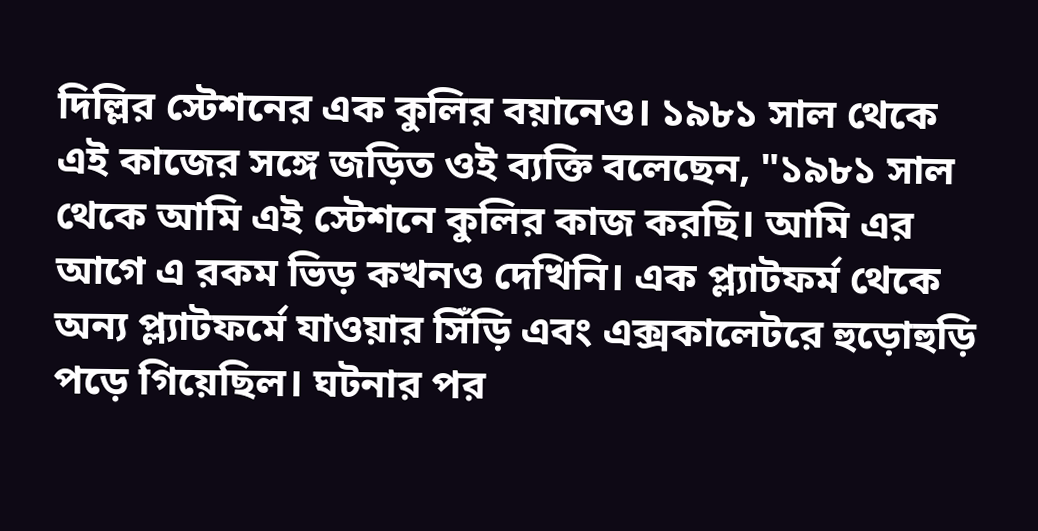দিল্লির স্টেশনের এক কুলির বয়ানেও। ১৯৮১ সাল থেকে এই কাজের সঙ্গে জড়িত ওই ব্যক্তি বলেছেন, "১৯৮১ সাল থেকে আমি এই স্টেশনে কুলির কাজ করছি। আমি এর আগে এ রকম ভিড় কখনও দেখিনি। এক প্ল্যাটফর্ম থেকে অন্য প্ল্যাটফর্মে যাওয়ার সিঁড়ি এবং এক্সকালেটরে হুড়োহুড়ি পড়ে গিয়েছিল। ঘটনার পর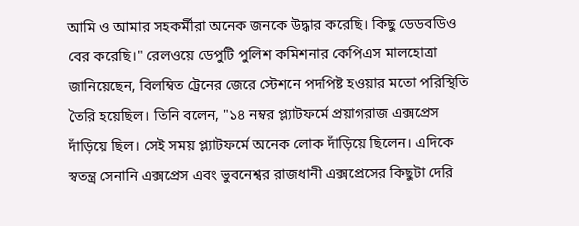আমি ও আমার সহকর্মীরা অনেক জনকে উদ্ধার করেছি। কিছু ডেডবডিও বের করেছি।" রেলওয়ে ডেপুটি পুলিশ কমিশনার কেপিএস মালহোত্রা জানিয়েছেন, বিলম্বিত ট্রেনের জেরে স্টেশনে পদপিষ্ট হওয়ার মতো পরিস্থিতি তৈরি হয়েছিল। তিনি বলেন, "১৪ নম্বর প্ল্যাটফর্মে প্রয়াগরাজ এক্সপ্রেস দাঁড়িয়ে ছিল। সেই সময় প্ল্যাটফর্মে অনেক লোক দাঁড়িয়ে ছিলেন। এদিকে স্বতন্ত্র সেনানি এক্সপ্রেস এবং ভুবনেশ্বর রাজধানী এক্সপ্রেসের কিছুটা দেরি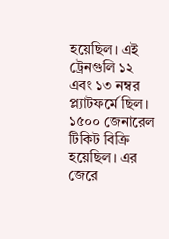হয়েছিল। এই ট্রেনগুলি ১২ এবং ১৩ নম্বর প্ল্যাটফর্মে ছিল। ১৫০০ জেনারেল টিকিট বিক্রি হয়েছিল। এর জেরে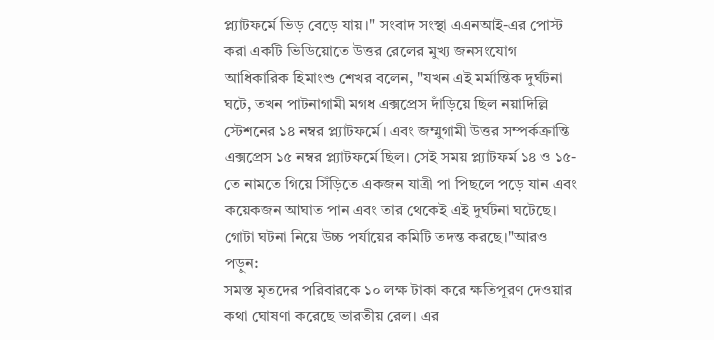প্ল্যাটফর্মে ভিড় বেড়ে যায়।" সংবাদ সংস্থা এএনআই-এর পোস্ট করা একটি ভিডিয়োতে উত্তর রেলের মুখ্য জনসংযোগ আধিকারিক হিমাংশু শেখর বলেন, "যখন এই মর্মান্তিক দুর্ঘটনা ঘটে, তখন পাটনাগামী মগধ এক্সপ্রেস দাঁড়িয়ে ছিল নয়াদিল্লি স্টেশনের ১৪ নম্বর প্ল্যাটফর্মে। এবং জম্মুগামী উত্তর সম্পর্কক্রান্তি এক্সপ্রেস ১৫ নম্বর প্ল্যাটফর্মে ছিল। সেই সময় প্ল্যাটফর্ম ১৪ ও ১৫-তে নামতে গিয়ে সিঁড়িতে একজন যাত্রী পা পিছলে পড়ে যান এবং কয়েকজন আঘাত পান এবং তার থেকেই এই দুর্ঘটনা ঘটেছে। গোটা ঘটনা নিয়ে উচ্চ পর্যায়ের কমিটি তদন্ত করছে।"আরও পড়ুন:
সমস্ত মৃতদের পরিবারকে ১০ লক্ষ টাকা করে ক্ষতিপূরণ দেওয়ার কথা ঘোষণা করেছে ভারতীয় রেল। এর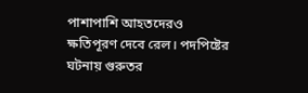পাশাপাশি আহতদেরও ক্ষতিপূরণ দেবে রেল। পদপিষ্টের ঘটনায় গুরুতর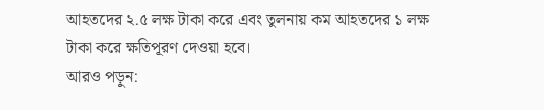আহতদের ২.৫ লক্ষ টাকা করে এবং তুলনায় কম আহতদের ১ লক্ষ টাকা করে ক্ষতিপূরণ দেওয়া হবে।
আরও পড়ুন: